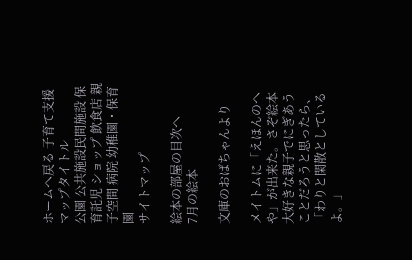ホームへ戻る 子育て支援マップタイトル
公園 公共施設民間施設 保育託児 ショップ 飲食店 親子空間 病院 幼稚園・保育園
サイトマップ

絵本の部屋の目次へ
7月の絵本

文庫のおばちゃんより

メイトムに「えほんのへや」が出来た。さぞ絵本大好きな親子でにぎあうことだろうと思ったら、「わりと閑散としているよ。」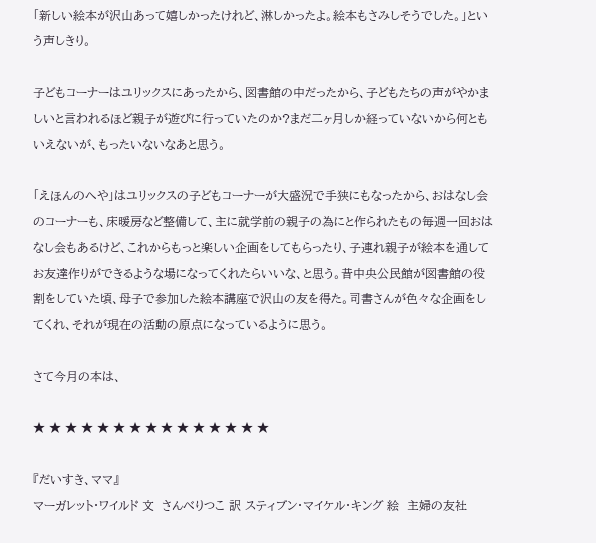「新しい絵本が沢山あって嬉しかったけれど、淋しかったよ。絵本もさみしそうでした。」という声しきり。

子どもコーナーはユリックスにあったから、図書館の中だったから、子どもたちの声がやかましいと言われるほど親子が遊びに行っていたのか?まだ二ヶ月しか経っていないから何ともいえないが、もったいないなあと思う。

「えほんのへや」はユリックスの子どもコーナーが大盛況で手狭にもなったから、おはなし会のコーナーも、床暖房など整備して、主に就学前の親子の為にと作られたもの毎週一回おはなし会もあるけど、これからもっと楽しい企画をしてもらったり、子連れ親子が絵本を通してお友達作りができるような場になってくれたらいいな、と思う。昔中央公民館が図書館の役割をしていた頃、母子で参加した絵本講座で沢山の友を得た。司書さんが色々な企画をしてくれ、それが現在の活動の原点になっているように思う。

さて今月の本は、

★ ★ ★ ★ ★ ★ ★ ★ ★ ★ ★ ★ ★ ★ ★

『だいすき、ママ』
マーガレット・ワイルド 文  さんべりつこ 訳 スティブン・マイケル・キング 絵  主婦の友社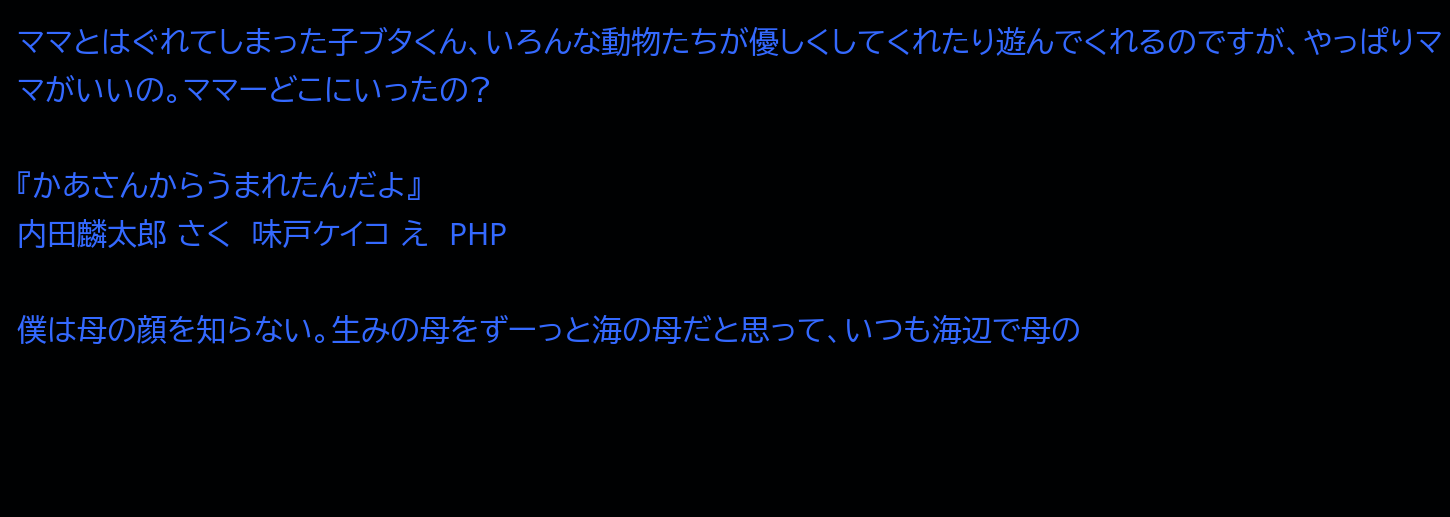ママとはぐれてしまった子ブタくん、いろんな動物たちが優しくしてくれたり遊んでくれるのですが、やっぱりママがいいの。ママーどこにいったの?

『かあさんからうまれたんだよ』
内田麟太郎 さく  味戸ケイコ え  PHP

僕は母の顔を知らない。生みの母をずーっと海の母だと思って、いつも海辺で母の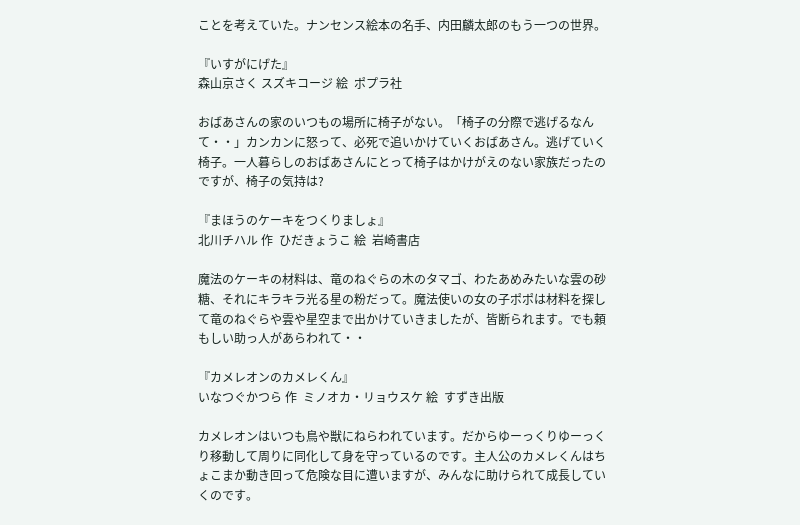ことを考えていた。ナンセンス絵本の名手、内田麟太郎のもう一つの世界。

『いすがにげた』
森山京さく スズキコージ 絵  ポプラ社

おばあさんの家のいつもの場所に椅子がない。「椅子の分際で逃げるなんて・・」カンカンに怒って、必死で追いかけていくおばあさん。逃げていく椅子。一人暮らしのおばあさんにとって椅子はかけがえのない家族だったのですが、椅子の気持は?

『まほうのケーキをつくりましょ』
北川チハル 作  ひだきょうこ 絵  岩崎書店

魔法のケーキの材料は、竜のねぐらの木のタマゴ、わたあめみたいな雲の砂糖、それにキラキラ光る星の粉だって。魔法使いの女の子ポポは材料を探して竜のねぐらや雲や星空まで出かけていきましたが、皆断られます。でも頼もしい助っ人があらわれて・・

『カメレオンのカメレくん』
いなつぐかつら 作  ミノオカ・リョウスケ 絵  すずき出版

カメレオンはいつも鳥や獣にねらわれています。だからゆーっくりゆーっくり移動して周りに同化して身を守っているのです。主人公のカメレくんはちょこまか動き回って危険な目に遭いますが、みんなに助けられて成長していくのです。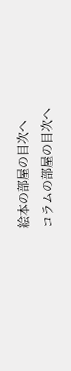絵本の部屋の目次へ
コラムの部屋の目次へ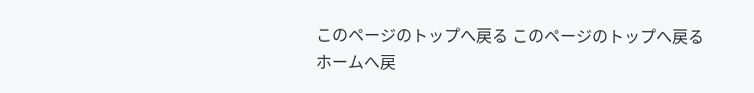このページのトップへ戻る このページのトップへ戻る
ホームへ戻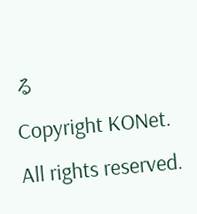る
Copyright KONet. All rights reserved.